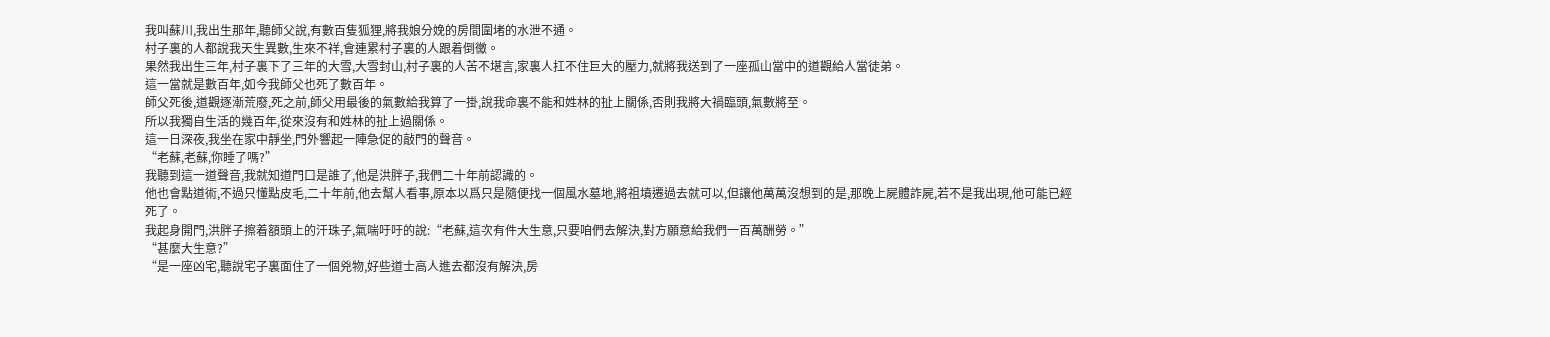我叫蘇川,我出生那年,聽師父說,有數百隻狐狸,將我娘分娩的房間圍堵的水泄不通。
村子裏的人都說我天生異數,生來不祥,會連累村子裏的人跟着倒黴。
果然我出生三年,村子裏下了三年的大雪,大雪封山,村子裏的人苦不堪言,家裏人扛不住巨大的壓力,就將我送到了一座孤山當中的道觀給人當徒弟。
這一當就是數百年,如今我師父也死了數百年。
師父死後,道觀逐漸荒廢,死之前,師父用最後的氣數給我算了一掛,說我命裏不能和姓林的扯上關係,否則我將大禍臨頭,氣數將至。
所以我獨自生活的幾百年,從來沒有和姓林的扯上過關係。
這一日深夜,我坐在家中靜坐,門外響起一陣急促的敲門的聲音。
“老蘇,老蘇,你睡了嗎?”
我聽到這一道聲音,我就知道門口是誰了,他是洪胖子,我們二十年前認識的。
他也會點道術,不過只懂點皮毛,二十年前,他去幫人看事,原本以爲只是隨便找一個風水墓地,將祖墳遷過去就可以,但讓他萬萬沒想到的是,那晚上屍體詐屍,若不是我出現,他可能已經死了。
我起身開門,洪胖子擦着額頭上的汗珠子,氣喘吁吁的說:“老蘇,這次有件大生意,只要咱們去解決,對方願意給我們一百萬酬勞。”
“甚麼大生意?”
“是一座凶宅,聽說宅子裏面住了一個兇物,好些道士高人進去都沒有解決,房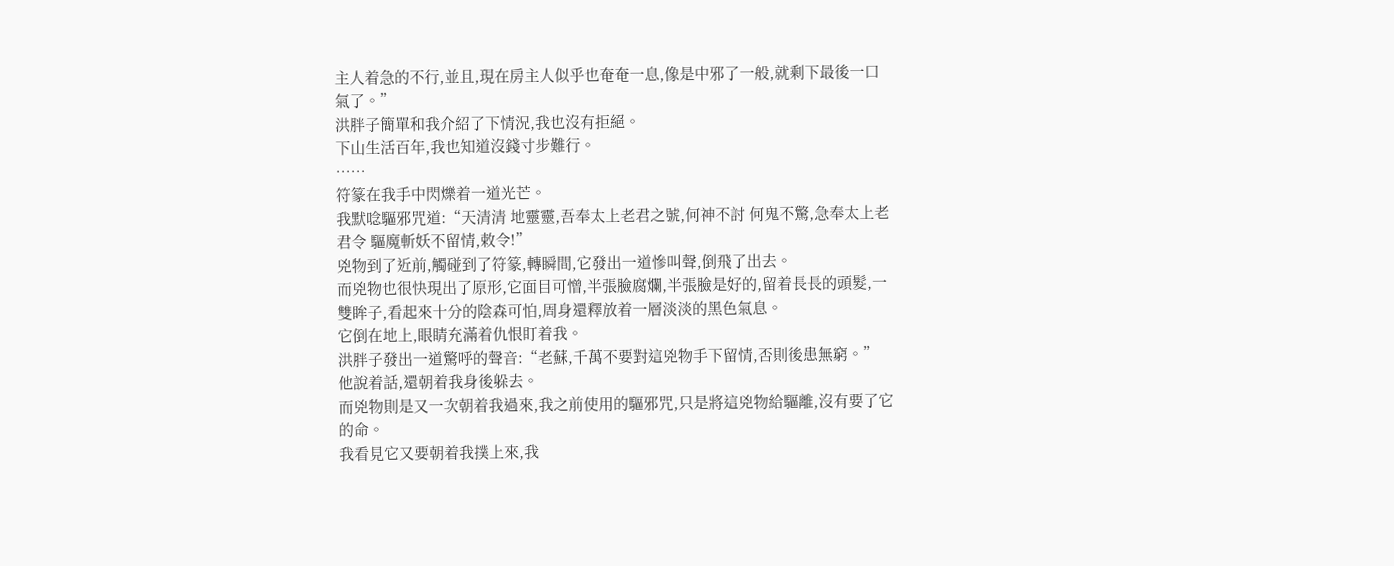主人着急的不行,並且,現在房主人似乎也奄奄一息,像是中邪了一般,就剩下最後一口氣了。”
洪胖子簡單和我介紹了下情況,我也沒有拒絕。
下山生活百年,我也知道沒錢寸步難行。
……
符篆在我手中閃爍着一道光芒。
我默唸驅邪咒道:“天清清 地靈靈,吾奉太上老君之號,何神不討 何鬼不驚,急奉太上老君令 驅魔斬妖不留情,敕令!”
兇物到了近前,觸碰到了符篆,轉瞬間,它發出一道慘叫聲,倒飛了出去。
而兇物也很快現出了原形,它面目可憎,半張臉腐爛,半張臉是好的,留着長長的頭髮,一雙眸子,看起來十分的陰森可怕,周身還釋放着一層淡淡的黑色氣息。
它倒在地上,眼睛充滿着仇恨盯着我。
洪胖子發出一道驚呼的聲音:“老蘇,千萬不要對這兇物手下留情,否則後患無窮。”
他說着話,還朝着我身後躲去。
而兇物則是又一次朝着我過來,我之前使用的驅邪咒,只是將這兇物給驅離,沒有要了它的命。
我看見它又要朝着我撲上來,我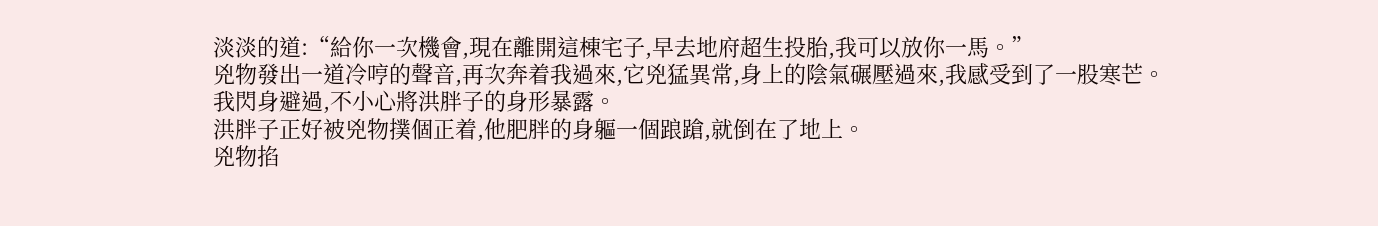淡淡的道:“給你一次機會,現在離開這棟宅子,早去地府超生投胎,我可以放你一馬。”
兇物發出一道冷哼的聲音,再次奔着我過來,它兇猛異常,身上的陰氣碾壓過來,我感受到了一股寒芒。
我閃身避過,不小心將洪胖子的身形暴露。
洪胖子正好被兇物撲個正着,他肥胖的身軀一個踉蹌,就倒在了地上。
兇物掐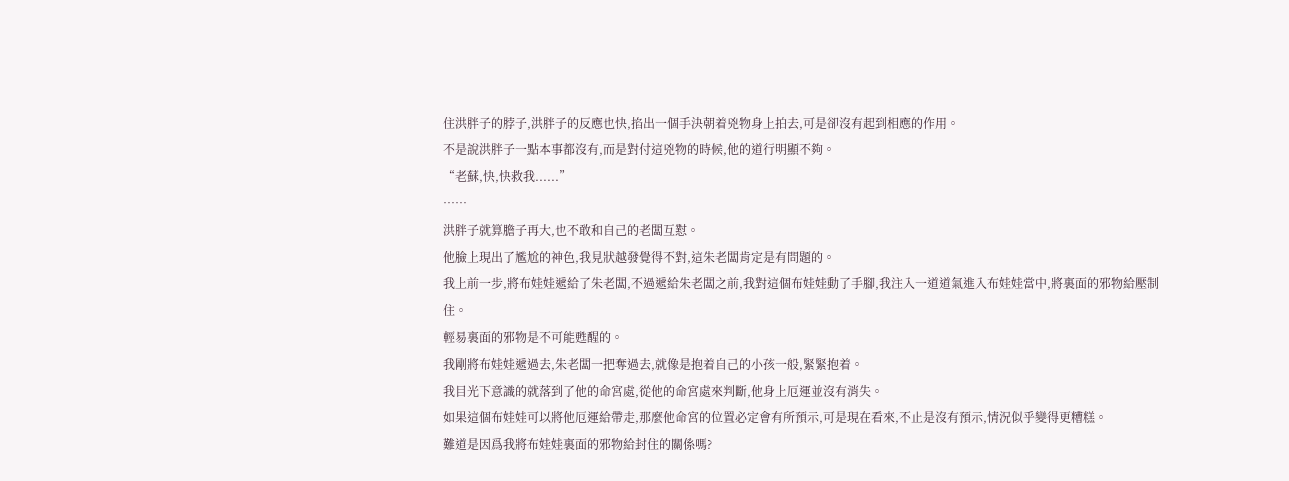住洪胖子的脖子,洪胖子的反應也快,掐出一個手決朝着兇物身上拍去,可是卻沒有起到相應的作用。
不是說洪胖子一點本事都沒有,而是對付這兇物的時候,他的道行明顯不夠。
“老蘇,快,快救我......”
……
洪胖子就算膽子再大,也不敢和自己的老闆互懟。
他臉上現出了尷尬的神色,我見狀越發覺得不對,這朱老闆肯定是有問題的。
我上前一步,將布娃娃遞給了朱老闆,不過遞給朱老闆之前,我對這個布娃娃動了手腳,我注入一道道氣進入布娃娃當中,將裏面的邪物給壓制住。
輕易裏面的邪物是不可能甦醒的。
我剛將布娃娃遞過去,朱老闆一把奪過去,就像是抱着自己的小孩一般,緊緊抱着。
我目光下意識的就落到了他的命宮處,從他的命宮處來判斷,他身上厄運並沒有消失。
如果這個布娃娃可以將他厄運給帶走,那麼他命宮的位置必定會有所預示,可是現在看來,不止是沒有預示,情況似乎變得更糟糕。
難道是因爲我將布娃娃裏面的邪物給封住的關係嗎?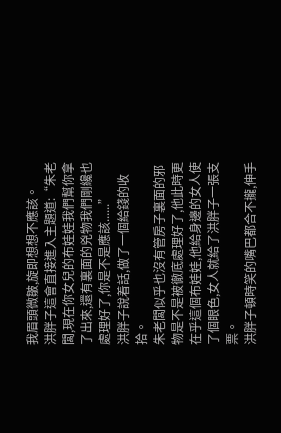我眉頭微皺,旋即想想不應該。
洪胖子這會直接進入主題道:“朱老闆,現在你女兒的布娃娃我們幫你拿了出來,還有裏面的兇物我們剛纔也處理好了,你是不是應該......”
洪胖子說着話,做了一個給錢的收拾。
朱老闆似乎也沒有管房子裏面的邪物是不是被徹底處理好了,他此時更在乎這個布娃娃,他給身邊的女人使了個眼色,女人就給了洪胖子一張支票。
洪胖子頓時笑的嘴巴都合不攏,伸手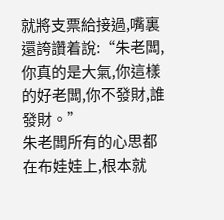就將支票給接過,嘴裏還誇讚着說:“朱老闆,你真的是大氣,你這樣的好老闆,你不發財,誰發財。”
朱老闆所有的心思都在布娃娃上,根本就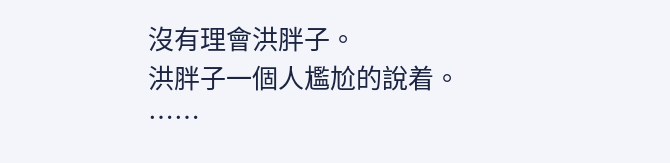沒有理會洪胖子。
洪胖子一個人尷尬的說着。
……